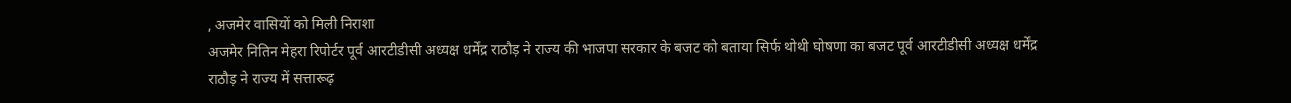, अजमेर वासियों को मिली निराशा
अजमेर नितिन मेहरा रिपोर्टर पूर्व आरटीडीसी अध्यक्ष धर्मेंद्र राठौड़ ने राज्य की भाजपा सरकार के बजट को बताया सिर्फ थोथी घोषणा का बजट पूर्व आरटीडीसी अध्यक्ष धर्मेंद्र राठौड़ ने राज्य में सत्तारूढ़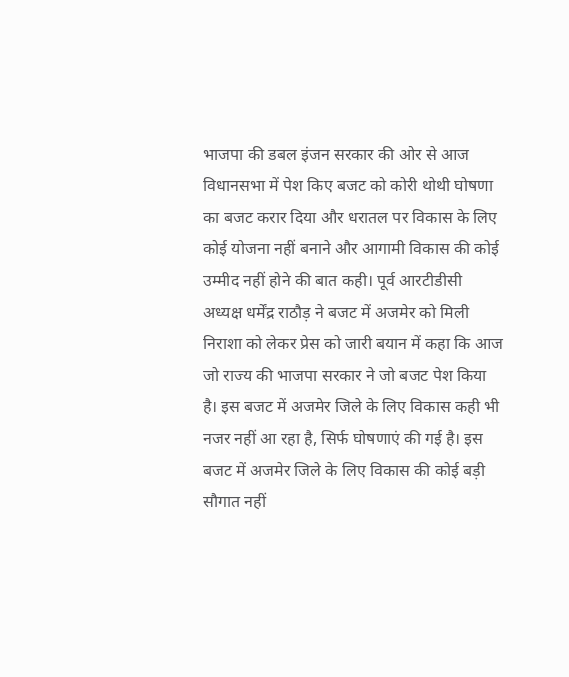भाजपा की डबल इंजन सरकार की ओर से आज विधानसभा में पेश किए बजट को कोरी थोथी घोषणा का बजट करार दिया और धरातल पर विकास के लिए कोई योजना नहीं बनाने और आगामी विकास की कोई उम्मीद नहीं होने की बात कही। पूर्व आरटीडीसी अध्यक्ष धर्मेंद्र राठौड़ ने बजट में अजमेर को मिली निराशा को लेकर प्रेस को जारी बयान में कहा कि आज जो राज्य की भाजपा सरकार ने जो बजट पेश किया है। इस बजट में अजमेर जिले के लिए विकास कही भी नजर नहीं आ रहा है, सिर्फ घोषणाएं की गई है। इस बजट में अजमेर जिले के लिए विकास की कोई बड़ी सौगात नहीं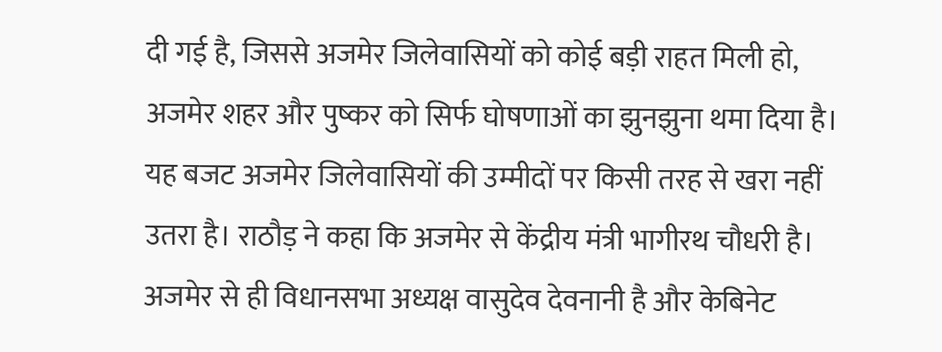दी गई है, जिससे अजमेर जिलेवासियों को कोई बड़ी राहत मिली हो, अजमेर शहर और पुष्कर को सिर्फ घोषणाओं का झुनझुना थमा दिया है। यह बजट अजमेर जिलेवासियों की उम्मीदों पर किसी तरह से खरा नहीं उतरा है। राठौड़ ने कहा कि अजमेर से केंद्रीय मंत्री भागीरथ चौधरी है। अजमेर से ही विधानसभा अध्यक्ष वासुदेव देवनानी है और केबिनेट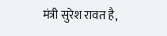मंत्री सुरेश रावत है,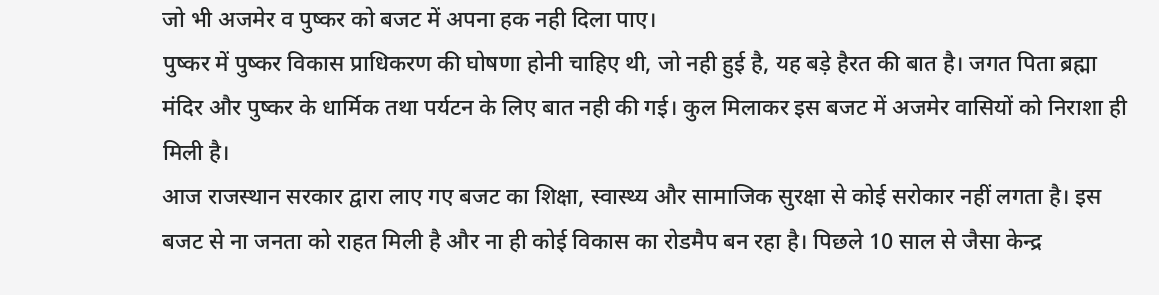जो भी अजमेर व पुष्कर को बजट में अपना हक नही दिला पाए।
पुष्कर में पुष्कर विकास प्राधिकरण की घोषणा होनी चाहिए थी, जो नही हुई है, यह बड़े हैरत की बात है। जगत पिता ब्रह्मा मंदिर और पुष्कर के धार्मिक तथा पर्यटन के लिए बात नही की गई। कुल मिलाकर इस बजट में अजमेर वासियों को निराशा ही मिली है।
आज राजस्थान सरकार द्वारा लाए गए बजट का शिक्षा, स्वास्थ्य और सामाजिक सुरक्षा से कोई सरोकार नहीं लगता है। इस बजट से ना जनता को राहत मिली है और ना ही कोई विकास का रोडमैप बन रहा है। पिछले 10 साल से जैसा केन्द्र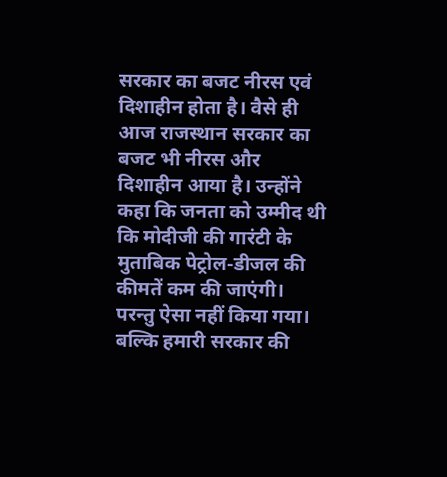सरकार का बजट नीरस एवं दिशाहीन होता है। वैसे ही आज राजस्थान सरकार का बजट भी नीरस और दिशाहीन आया है। उन्होंने कहा कि जनता को उम्मीद थी कि मोदीजी की गारंटी के मुताबिक पेट्रोल-डीजल की कीमतें कम की जाएंगी। परन्तु ऐसा नहीं किया गया। बल्कि हमारी सरकार की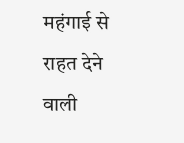महंगाई से राहत देने वाली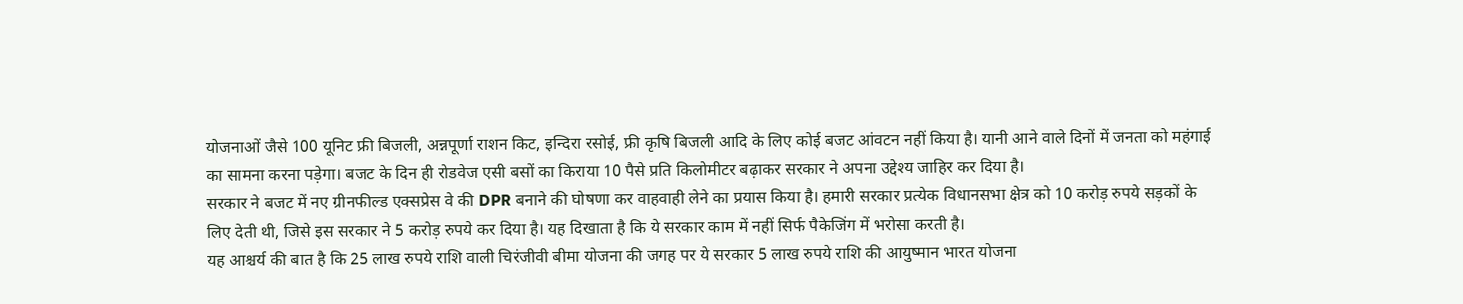योजनाओं जैसे 100 यूनिट फ्री बिजली, अन्नपूर्णा राशन किट, इन्दिरा रसोई, फ्री कृषि बिजली आदि के लिए कोई बजट आंवटन नहीं किया है। यानी आने वाले दिनों में जनता को महंगाई का सामना करना पड़ेगा। बजट के दिन ही रोडवेज एसी बसों का किराया 10 पैसे प्रति किलोमीटर बढ़ाकर सरकार ने अपना उद्देश्य जाहिर कर दिया है।
सरकार ने बजट में नए ग्रीनफील्ड एक्सप्रेस वे की DPR बनाने की घोषणा कर वाहवाही लेने का प्रयास किया है। हमारी सरकार प्रत्येक विधानसभा क्षेत्र को 10 करोड़ रुपये सड़कों के लिए देती थी, जिसे इस सरकार ने 5 करोड़ रुपये कर दिया है। यह दिखाता है कि ये सरकार काम में नहीं सिर्फ पैकेजिंग में भरोसा करती है।
यह आश्चर्य की बात है कि 25 लाख रुपये राशि वाली चिरंजीवी बीमा योजना की जगह पर ये सरकार 5 लाख रुपये राशि की आयुष्मान भारत योजना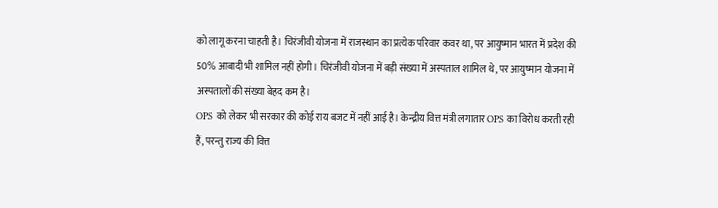को लागू करना चाहती है। चिरंजीवी योजना में राजस्थान का प्रत्येक परिवार कवर था, पर आयुष्मान भारत में प्रदेश की 50% आबादी भी शामिल नहीं होगी। चिरंजीवी योजना में बड़ी संख्या में अस्पताल शामिल थे, पर आयुष्मान योजना में अस्पतालों की संख्या बेहद कम है।
OPS को लेकर भी सरकार की कोई राय बजट में नहीं आई है। केन्द्रीय वित्त मंत्री लगातार OPS का विरोध करती रही हैं, परन्तु राज्य की वित्त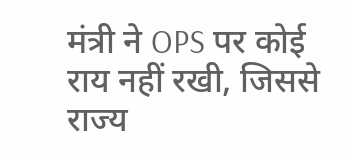मंत्री ने OPS पर कोई राय नहीं रखी, जिससे राज्य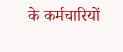के कर्मचारियों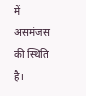में असमंजस की स्थिति है।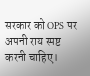सरकार को OPS पर अपनी राय स्पष्ट करनी चाहिए।